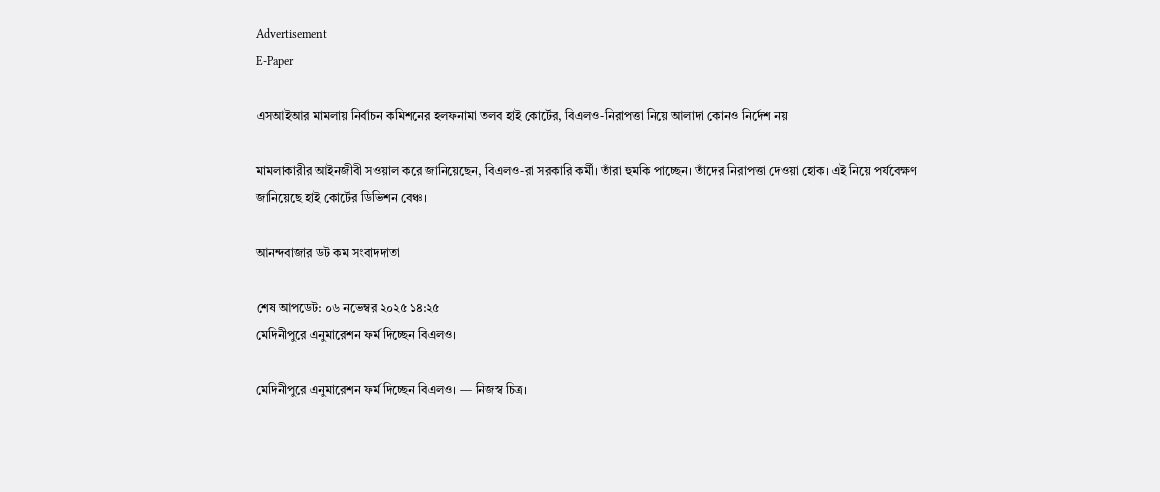Advertisement
E-Paper

এসআইআর মামলায় নির্বাচন কমিশনের হলফনামা তলব হাই কোর্টের, বিএলও-নিরাপত্তা নিয়ে আলাদা কোনও নির্দেশ নয়

মামলাকারীর আইনজীবী সওয়াল করে জানিয়েছেন, বিএলও-রা সরকারি কর্মী। তাঁরা হুমকি পাচ্ছেন। তাঁদের নিরাপত্তা দেওয়া হোক। এই নিয়ে পর্যবেক্ষণ জানিয়েছে হাই কোর্টের ডিভিশন বেঞ্চ।

আনন্দবাজার ডট কম সংবাদদাতা

শেষ আপডেট: ০৬ নভেম্বর ২০২৫ ১৪:২৫
মেদিনীপুরে এনুমারেশন ফর্ম দিচ্ছেন বিএলও।

মেদিনীপুরে এনুমারেশন ফর্ম দিচ্ছেন বিএলও। — নিজস্ব চিত্র।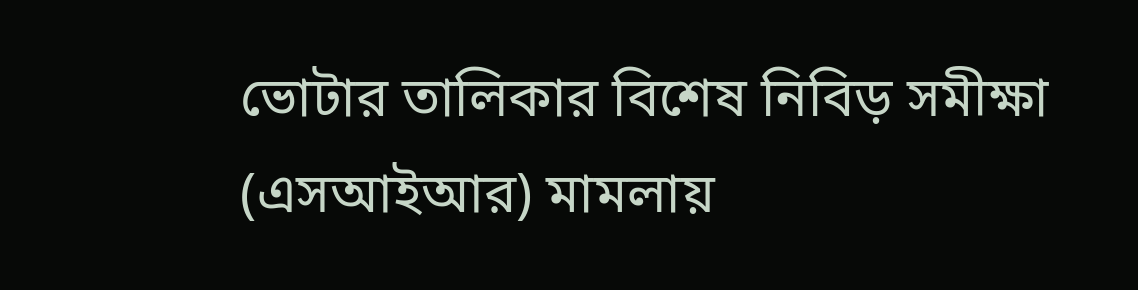ভোটার তালিকার বিশেষ নিবিড় সমীক্ষা (এসআইআর) মামলায়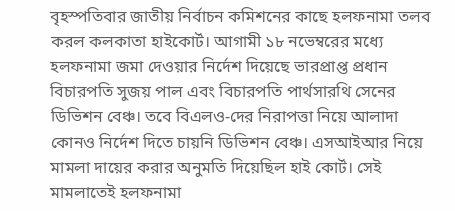বৃহস্পতিবার জাতীয় নির্বাচন কমিশনের কাছে হলফনামা তলব করল কলকাতা হাইকোর্ট। আগামী ১৮ নভেম্বরের মধ্যে হলফনামা জমা দেওয়ার নির্দেশ দিয়েছে ভারপ্রাপ্ত প্রধান বিচারপতি সুজয় পাল এবং বিচারপতি পার্থসারথি সেনের ডিভিশন বেঞ্চ। তবে বিএলও-দের নিরাপত্তা নিয়ে আলাদা কোনও নির্দেশ দিতে চায়নি ডিভিশন বেঞ্চ। এসআইআর নিয়ে মামলা দায়ের করার অনুমতি দিয়েছিল হাই কোর্ট। সেই মামলাতেই হলফনামা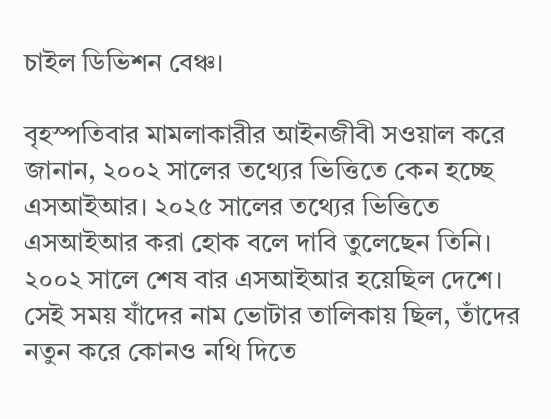চাইল ডিভিশন বেঞ্চ।

বৃহস্পতিবার মামলাকারীর আইনজীবী সওয়াল করে জানান, ২০০২ সালের তথ্যের ভিত্তিতে কেন হচ্ছে এসআইআর। ২০২৫ সালের তথ্যের ভিত্তিতে এসআইআর করা হোক বলে দাবি তুলেছেন তিনি। ২০০২ সালে শেষ বার এসআইআর হয়েছিল দেশে। সেই সময় যাঁদের নাম ভোটার তালিকায় ছিল, তাঁদের নতুন করে কোনও নথি দিতে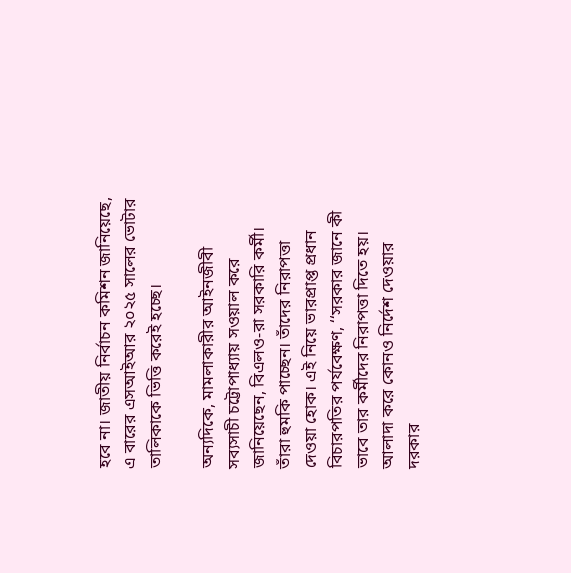হবে না। জাতীয় নির্বাচন কমিশন জানিয়েছে, এ বারের এসআইআর ২০২৫ সালের ভোটার তালিকাকে ভিত্তি করেই হচ্ছে।

অন্যদিকে, মামলাকারীর আইনজীবী সব্যসাচী চট্টোপাধ্যায় সওয়াল করে জানিয়েছেন, বিএলও-রা সরকারি কর্মী। তাঁরা হুমকি পাচ্ছেন। তাঁদের নিরাপত্তা দেওয়া হোক। এই নিয়ে ভারপ্রাপ্ত প্রধান বিচারপতির পর্যবেক্ষণ, ‘‘সরকার জানে কী ভাবে তার কর্মীদের নিরাপত্তা দিতে হয়। আলাদা করে কোনও নির্দেশ দেওয়ার দরকার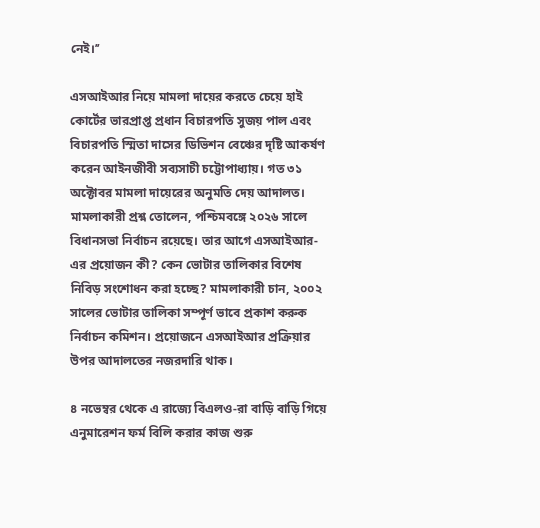নেই।’’

এসআইআর নিয়ে মামলা দায়ের করতে চেয়ে হাই কোর্টের ভারপ্রাপ্ত প্রধান বিচারপতি সুজয় পাল এবং বিচারপতি স্মিতা দাসের ডিভিশন বেঞ্চের দৃষ্টি আকর্ষণ করেন আইনজীবী সব্যসাচী চট্টোপাধ্যায়। গত ৩১ অক্টোবর মামলা দায়েরের অনুমতি দেয় আদালত। মামলাকারী প্রশ্ন তোলেন, পশ্চিমবঙ্গে ২০২৬ সালে বিধানসভা নির্বাচন রয়েছে। তার আগে এসআইআর-এর প্রয়োজন কী? কেন ভোটার তালিকার বিশেষ নিবিড় সংশোধন করা হচ্ছে? মামলাকারী চান, ২০০২ সালের ভোটার তালিকা সম্পূর্ণ ভাবে প্রকাশ করুক নির্বাচন কমিশন। প্রয়োজনে এসআইআর প্রক্রিয়ার উপর আদালতের নজরদারি থাক।

৪ নভেম্বর থেকে এ রাজ্যে বিএলও-রা বাড়ি বাড়ি গিয়ে এনুমারেশন ফর্ম বিলি করার কাজ শুরু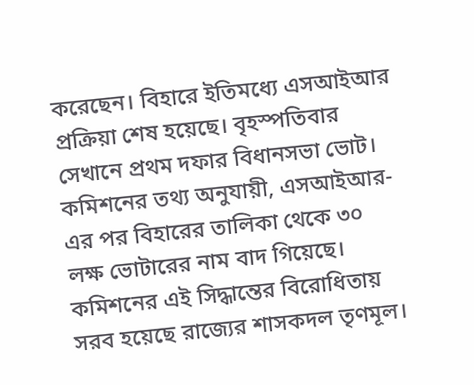করেছেন। বিহারে ইতিমধ্যে এসআইআর প্রক্রিয়া শেষ হয়েছে। বৃহস্পতিবার সেখানে প্রথম দফার বিধানসভা ভোট। কমিশনের তথ্য অনুযায়ী, এসআইআর-এর পর বিহারের তালিকা থেকে ৩০ লক্ষ ভোটারের নাম বাদ গিয়েছে। কমিশনের এই সিদ্ধান্তের বিরোধিতায় সরব হয়েছে রাজ্যের শাসকদল তৃণমূল।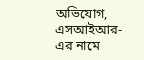অভিযোগ, এসআইআর-এর নামে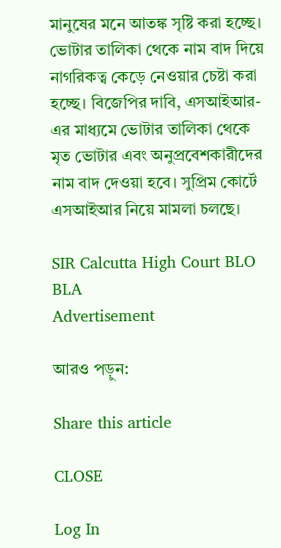মানুষের মনে আতঙ্ক সৃষ্টি করা হচ্ছে। ভোটার তালিকা থেকে নাম বাদ দিয়ে নাগরিকত্ব কেড়ে নেওয়ার চেষ্টা করা হচ্ছে। বিজেপির দাবি, এসআইআর-এর মাধ্যমে ভোটার তালিকা থেকে মৃত ভোটার এবং অনুপ্রবেশকারীদের নাম বাদ দেওয়া হবে। সুপ্রিম কোর্টে এসআইআর নিয়ে মামলা চলছে।

SIR Calcutta High Court BLO BLA
Advertisement

আরও পড়ুন:

Share this article

CLOSE

Log In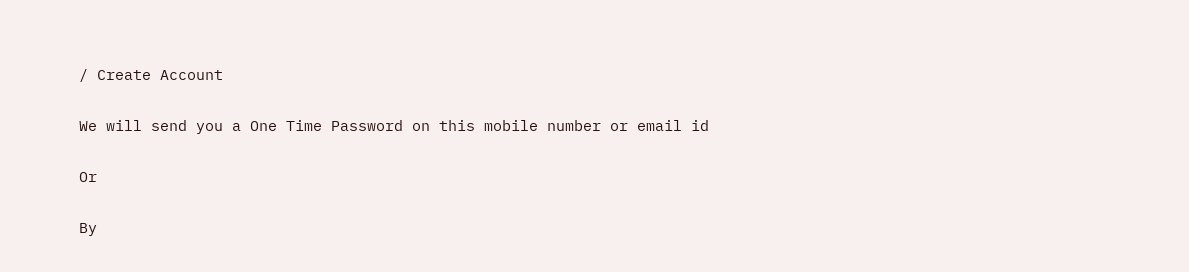/ Create Account

We will send you a One Time Password on this mobile number or email id

Or

By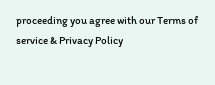proceeding you agree with our Terms of service & Privacy Policy